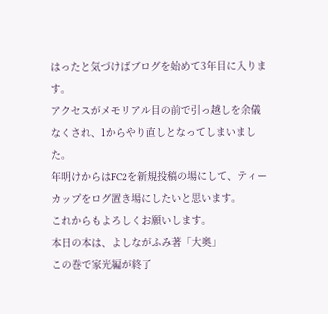はったと気づけばブログを始めて3年目に入ります。
アクセスがメモリアル目の前で引っ越しを余儀なくされ、1からやり直しとなってしまいました。
年明けからはFC2を新規投稿の場にして、ティーカップをログ置き場にしたいと思います。
これからもよろしくお願いします。
本日の本は、よしながふみ著「大奥」
この巻で家光編が終了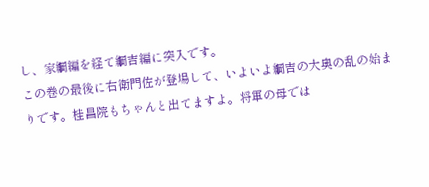し、家綱編を経て綱吉編に突入です。
この巻の最後に右衛門佐が登場して、いよいよ綱吉の大奥の乱の始まりです。桂昌院もちゃんと出てますよ。将軍の母では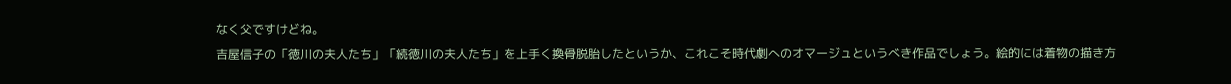なく父ですけどね。
吉屋信子の「徳川の夫人たち」「続徳川の夫人たち」を上手く換骨脱胎したというか、これこそ時代劇へのオマージュというべき作品でしょう。絵的には着物の描き方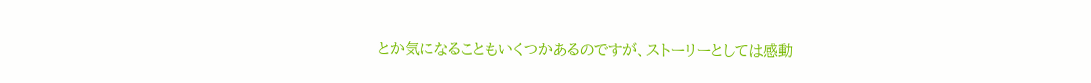とか気になることもいくつかあるのですが、ストーリーとしては感動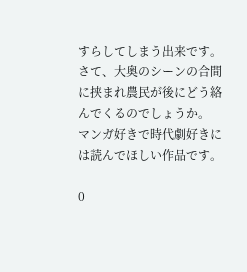すらしてしまう出来です。さて、大奥のシーンの合間に挟まれ農民が後にどう絡んでくるのでしょうか。
マンガ好きで時代劇好きには読んでほしい作品です。

0